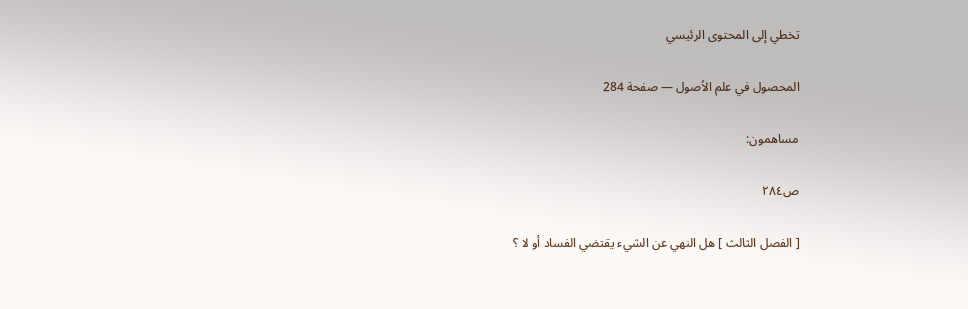تخطي إلى المحتوى الرئيسي

المحصول في علم الاُصول — صفحة 284

مساهمون:

ص٢٨٤

[ الفصل الثالث ] هل النهي عن الشيء يقتضي الفساد أو لا ؟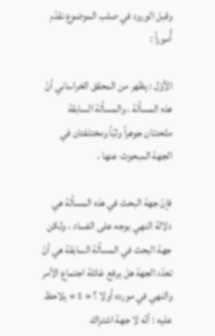وقبل الورود في صلب الموضوع نقدّم أُموراً :

الأوّل : يظهر من المحقق الخراساني أنّ هذه المسألة ، والمسألة السابقة متّحدتان جوهراً ولبّاً ومختلفتان في الجهة المبحوث عنها ،

فإنّ جهة البحث في هذه المسألة هي دلالة النهي بوجه على الفساد ، ولكن جهة البحث في المسألة السابقة هي أنّ تعدّد الجهة هل يرفع غائلة اجتماع الأمر والنهي في مورده أولا ؟ « 1 » يلاحظ عليه : أنّه لا جهة اشتراك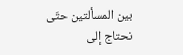بين المسألتين حتّى نحتاج إلى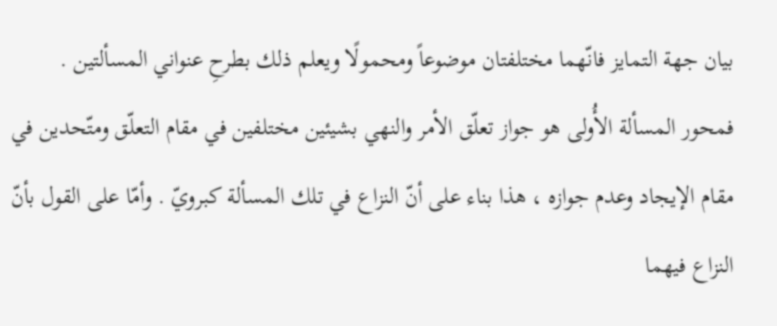بيان جهة التمايز فانّهما مختلفتان موضوعاً ومحمولًا ويعلم ذلك بطرحِ عنواني المسألتين . فمحور المسألة الأُولى هو جواز تعلّق الأمر والنهي بشيئين مختلفين في مقام التعلّق ومتّحدين في مقام الإيجاد وعدم جوازه ، هذا بناء على أنّ النزاع في تلك المسألة كبرويّ . وأمّا على القول بأنّ النزاع فيهما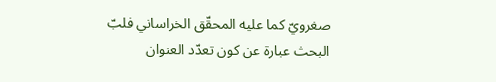صغرويّ كما عليه المحقّق الخراساني فلبّ البحث عبارة عن كون تعدّد العنوان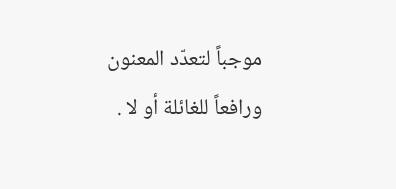موجباً لتعدّد المعنون ورافعاً للغائلة أو لا .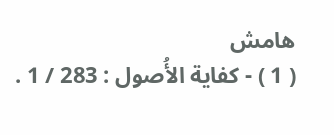هامش
( 1 ) - كفاية الأُصول : 283 / 1 .